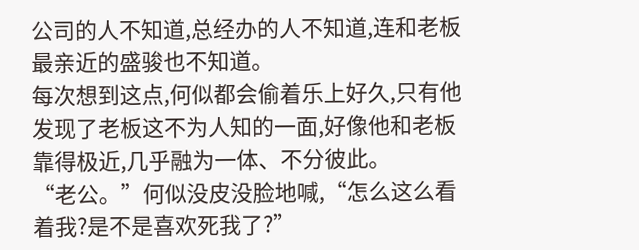公司的人不知道,总经办的人不知道,连和老板最亲近的盛骏也不知道。
每次想到这点,何似都会偷着乐上好久,只有他发现了老板这不为人知的一面,好像他和老板靠得极近,几乎融为一体、不分彼此。
“老公。”何似没皮没脸地喊,“怎么这么看着我?是不是喜欢死我了?”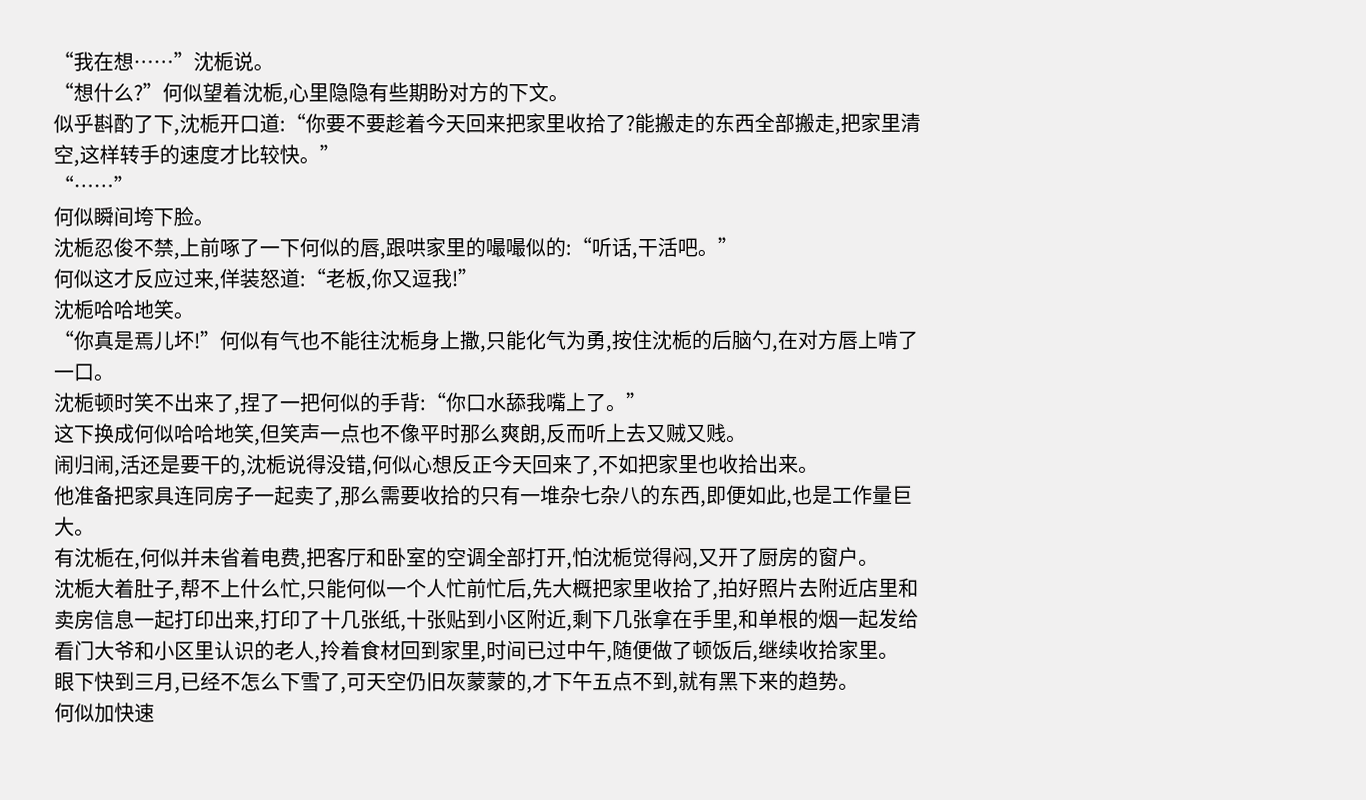“我在想……”沈栀说。
“想什么?”何似望着沈栀,心里隐隐有些期盼对方的下文。
似乎斟酌了下,沈栀开口道:“你要不要趁着今天回来把家里收拾了?能搬走的东西全部搬走,把家里清空,这样转手的速度才比较快。”
“……”
何似瞬间垮下脸。
沈栀忍俊不禁,上前啄了一下何似的唇,跟哄家里的嘬嘬似的:“听话,干活吧。”
何似这才反应过来,佯装怒道:“老板,你又逗我!”
沈栀哈哈地笑。
“你真是焉儿坏!”何似有气也不能往沈栀身上撒,只能化气为勇,按住沈栀的后脑勺,在对方唇上啃了一口。
沈栀顿时笑不出来了,捏了一把何似的手背:“你口水舔我嘴上了。”
这下换成何似哈哈地笑,但笑声一点也不像平时那么爽朗,反而听上去又贼又贱。
闹归闹,活还是要干的,沈栀说得没错,何似心想反正今天回来了,不如把家里也收拾出来。
他准备把家具连同房子一起卖了,那么需要收拾的只有一堆杂七杂八的东西,即便如此,也是工作量巨大。
有沈栀在,何似并未省着电费,把客厅和卧室的空调全部打开,怕沈栀觉得闷,又开了厨房的窗户。
沈栀大着肚子,帮不上什么忙,只能何似一个人忙前忙后,先大概把家里收拾了,拍好照片去附近店里和卖房信息一起打印出来,打印了十几张纸,十张贴到小区附近,剩下几张拿在手里,和单根的烟一起发给看门大爷和小区里认识的老人,拎着食材回到家里,时间已过中午,随便做了顿饭后,继续收拾家里。
眼下快到三月,已经不怎么下雪了,可天空仍旧灰蒙蒙的,才下午五点不到,就有黑下来的趋势。
何似加快速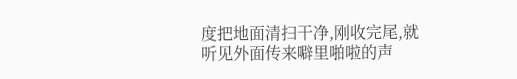度把地面清扫干净,刚收完尾,就听见外面传来噼里啪啦的声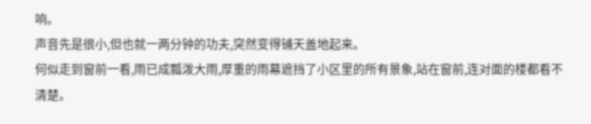响。
声音先是很小,但也就一两分钟的功夫,突然变得铺天盖地起来。
何似走到窗前一看,雨已成瓢泼大雨,厚重的雨幕遮挡了小区里的所有景象,站在窗前,连对面的楼都看不清楚。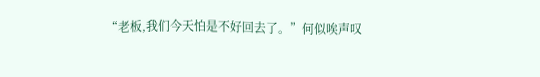“老板,我们今天怕是不好回去了。”何似唉声叹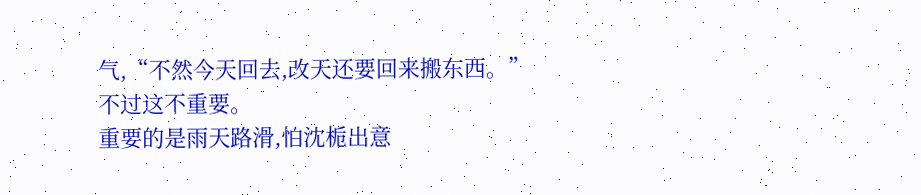气,“不然今天回去,改天还要回来搬东西。”
不过这不重要。
重要的是雨天路滑,怕沈栀出意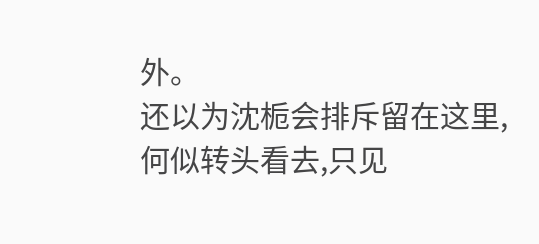外。
还以为沈栀会排斥留在这里,何似转头看去,只见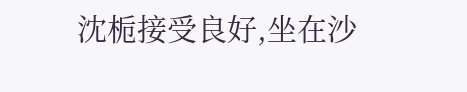沈栀接受良好,坐在沙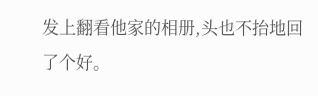发上翻看他家的相册,头也不抬地回了个好。